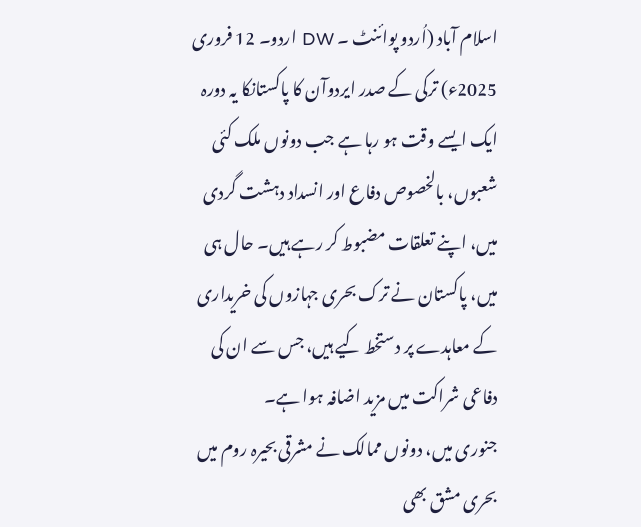اسلام آباد (اُردو پوائنٹ ۔ DW اردو۔ 12 فروری 2025ء) ترکی کے صدر ایردوآن کا پاکستانکا یہ دورہ ایک ایسے وقت ہو رہا ہے جب دونوں ملک کئی شعبوں، بالخصوص دفاع اور انسداد دہشت گردی میں، اپنے تعلقات مضبوط کر رہے ہیں۔ حال ہی میں، پاکستان نے ترک بحری جہازوں کی خریداری کے معاہدے پر دستخط کیے ہیں، جس سے ان کی دفاعی شراکت میں مزید اضافہ ہوا ہے۔
جنوری میں، دونوں ممالک نے مشرقی بحیرہ روم میں بحری مشق بھی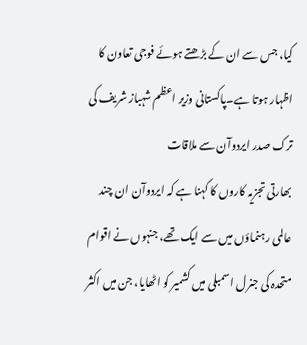کیا، جس سے ان کے بڑھتے ہوئے فوجی تعاون کا اظہار ہوتا ہے۔پاکستانی وزیر اعظم شہباز شریف کی ترک صدر ایردوآن سے ملاقات
بھارتی تجزیہ کاروں کا کہنا ہے کہ ایردوآن ان چند عالمی رہنماؤں میں سے ایک تھے، جنہوں نے اقوام متحدہ کی جنرل اسمبلی میں کشمیر کو اٹھایا، جن میں اکثر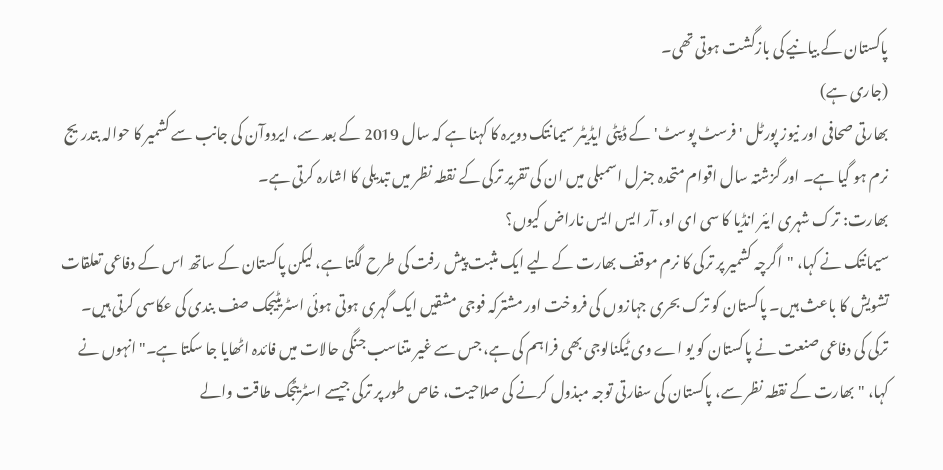پاکستان کے بیانیے کی بازگشت ہوتی تھی۔
(جاری ہے)
بھارتی صحافی اور نیوز پورٹل 'فرسٹ پوسٹ' کے ڈپٹی ایڈیٹر سیمانتک دویرہ کا کہنا ہے کہ سال 2019 کے بعد سے، ایردوآن کی جانب سے کشمیر کا حوالہ بتدریج نرم ہو گیا ہے۔ اور گزشتہ سال اقوام متحدہ جنرل اسمبلی میں ان کی تقریر ترکی کے نقطہ نظر میں تبدیلی کا اشارہ کرتی ہے۔
بھارت: ترک شہری ایئر انڈیا کا سی ای او، آر ایس ایس ناراض کیوں؟
سیمانتک نے کہا، "اگرچہ کشمیر پر ترکی کا نرم موقف بھارت کے لیے ایک مثبت پیش رفت کی طرح لگتا ہے، لیکن پاکستان کے ساتھ اس کے دفاعی تعلقات تشویش کا باعث ہیں۔ پاکستان کو ترک بحری جہازوں کی فروخت اور مشترکہ فوجی مشقیں ایک گہری ہوتی ہوئی اسٹریٹیجک صف بندی کی عکاسی کرتی ہیں۔
ترکی کی دفاعی صنعت نے پاکستان کو یو اے وی ٹیکنالوجی بھی فراہم کی ہے، جس سے غیر متناسب جنگی حالات میں فائدہ اٹھایا جا سکتا ہے۔"انہوں نے کہا، "بھارت کے نقطہ نظر سے، پاکستان کی سفارتی توجہ مبذول کرنے کی صلاحیت، خاص طور پر ترکی جیسے اسٹریٹجک طاقت والے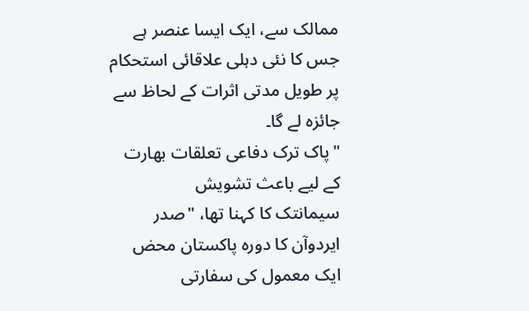ممالک سے، ایک ایسا عنصر ہے جس کا نئی دہلی علاقائی استحکام پر طویل مدتی اثرات کے لحاظ سے جائزہ لے گا۔
"پاک ترک دفاعی تعلقات بھارت کے لیے باعث تشویش
سیمانتک کا کہنا تھا، "صدر ایردوآن کا دورہ پاکستان محض ایک معمول کی سفارتی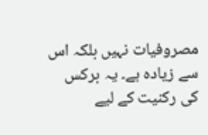مصروفیات نہیں بلکہ اس سے زیادہ ہے۔ یہ برکس کی رکنیت کے لیے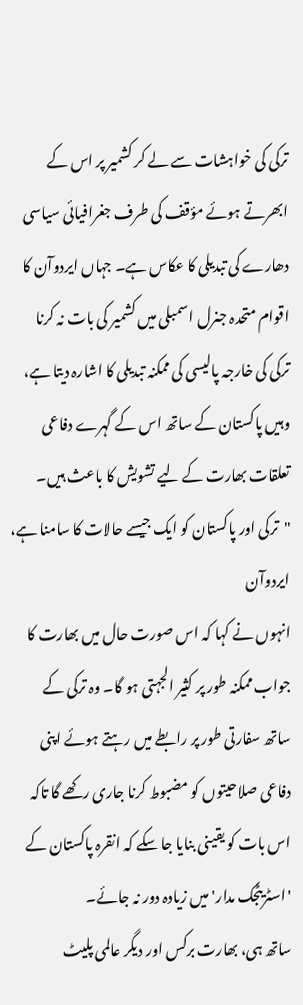ترکی کی خواہشات سے لے کر کشمیر پر اس کے ابھرتے ہوئے مؤقف کی طرف جغرافیائی سیاسی دھارے کی تبدیلی کا عکاس ہے۔ جہاں ایردوآن کا اقوام متحدہ جنرل اسمبلی میں کشمیر کی بات نہ کرنا ترکی کی خارجہ پالیسی کی ممکنہ تبدیلی کا اشارہ دیتا ہے، وہیں پاکستان کے ساتھ اس کے گہرے دفاعی تعلقات بھارت کے لیے تشویش کا باعث ہیں۔
"ترکی اور پاکستان کو ایک جیسے حالات کا سامنا ہے، ایردوآن
انہوں نے کہا کہ اس صورت حال میں بھارت کا جواب ممکنہ طور پر کثیر الجہتی ہو گا۔ وہ ترکی کے ساتھ سفارتی طور پر رابطے میں رہتے ہوئے اپنی دفاعی صلاحیتوں کو مضبوط کرنا جاری رکھے گا تاکہ اس بات کو یقینی بنایا جا سکے کہ انقرہ پاکستان کے 'اسٹریٹجک مدار' میں زیادہ دور نہ جائے۔
ساتھ ہی، بھارت برکس اور دیگر عالمی پلیٹ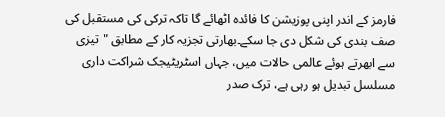فارمز کے اندر اپنی پوزیشن کا فائدہ اٹھائے گا تاکہ ترکی کی مستقبل کی صف بندی کی شکل دی جا سکے۔بھارتی تجزیہ کار کے مطابق "تیزی سے ابھرتے ہوئے عالمی حالات میں، جہاں اسٹریٹیجک شراکت داری مسلسل تبدیل ہو رہی ہے، ترک صدر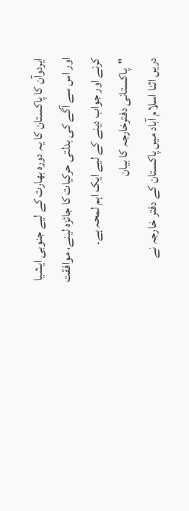ایردوآن کا پاکستان کا یہ دورہ بھارت کے لیے جنوبی ایشیا اور اس سے آگے کی بدلتی حرکیات کا جائزہ لینے، موافقت کرنے اور جواب دینے کے لیے ایک اہم لمحہ ہے۔
"پاکستانی دفترخارجہ کا بیان
دریں اثنا اسلام آباد میں پاکستان کے دفتر خارجہ نے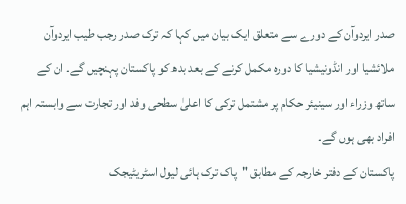صدر ایردوآن کے دورے سے متعلق ایک بیان میں کہا کہ ترک صدر رجب طیب ایردوآن ملائشیا اور انڈونیشیا کا دورہ مکمل کرنے کے بعد بدھ کو پاکستان پہنچیں گے۔ ان کے ساتھ وزراء اور سینیئر حکام پر مشتمل ترکی کا اعلیٰ سطحی وفد اور تجارت سے وابستہ اہم افراد بھی ہوں گے۔
پاکستان کے دفتر خارجہ کے مطابق "پاک ترک ہائی لیول اسٹریٹیجک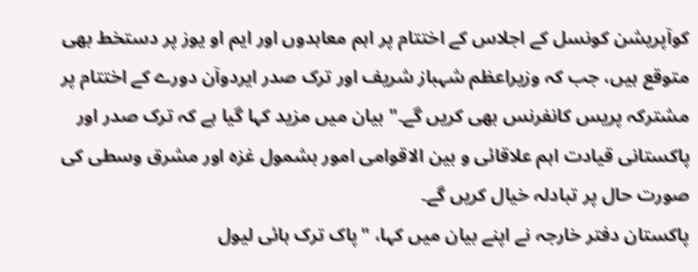کوآپریشن کونسل کے اجلاس کے اختتام پر اہم معاہدوں اور ایم او یوز پر دستخط بھی متوقع ہیں، جب کہ وزیراعظم شہباز شریف اور ترک صدر ایردوآن دورے کے اختتام پر مشترکہ پریس کانفرنس بھی کریں گے۔" بیان میں مزید کہا گیا ہے کہ ترک صدر اور پاکستانی قیادت اہم علاقائی و بین الاقوامی امور بشمول غزہ اور مشرق وسطی کی صورت حال پر تبادلہ خیال کریں گے۔
پاکستان دفتر خارجہ نے اپنے بیان میں کہا، "پاک ترک ہائی لیول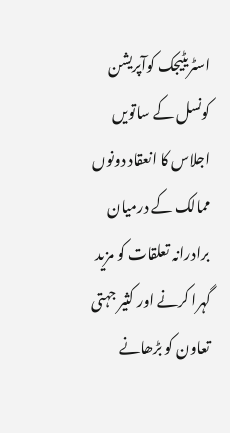اسٹریٹیجک کوآپریشن کونسل کے ساتویں اجلاس کا انعقاد دونوں ممالک کے درمیان برادرانہ تعلقات کو مزید گہرا کرنے اور کثیر جہتی تعاون کو بڑھانے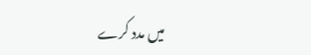میں مدد کرے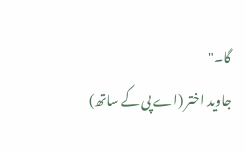گا۔"
جاوید اختر (اے پی کے ساتھ)